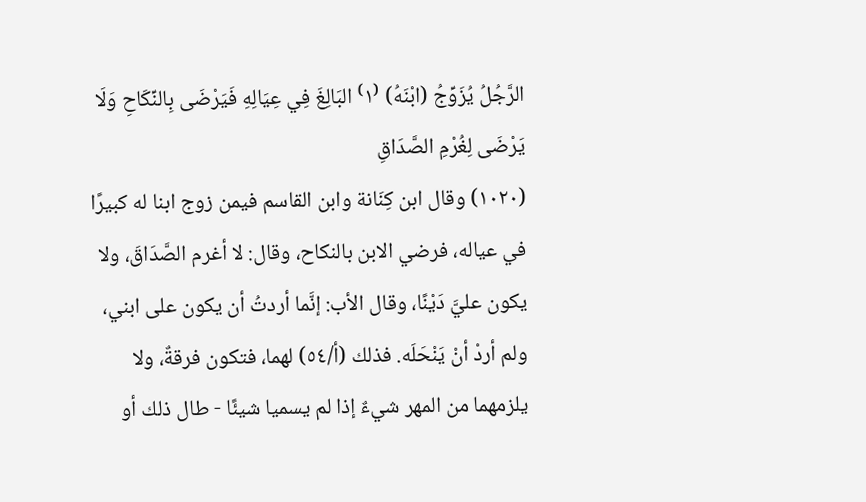الرَّجُلُ يُزَوِّجُ (ابْنَهُ) ⁽١⁾ البَالِغَ فِي عِيَالِهِ فَيَرْضَى بِالنِّكَاحِ وَلَا يَرْضَى لِغُرْمِ الصَّدَاقِ
(١٠٢٠) وقال ابن كِنَانة وابن القاسم فيمن زوج ابنا له كبيرًا في عياله، فرضي الابن بالنكاح، وقال: لا أغرم الصَّدَاقَ، ولا يكون عليَّ دَيْنًا، وقال الأب: إنَّما أردتُ أن يكون على ابني، ولم أردْ أنْ يَنْحَلَه. فذلك (أ/٥٤) لهما، فتكون فرقةٌ، ولا يلزمهما من المهر شيءٌ إذا لم يسميا شيئًا - طال ذلك أو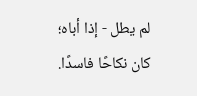لم يطل - إذا أباه؛ كان نكاحًا فاسدًا.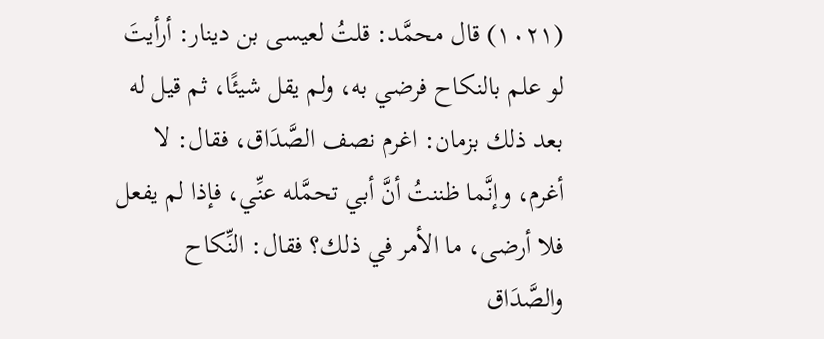(١٠٢١) قال محمَّد: قلتُ لعيسى بن دينار: أرأيتَ لو علم بالنكاح فرضي به، ولم يقل شيئًا، ثم قيل له بعد ذلك بزمان: اغرم نصف الصَّدَاق، فقال: لا أغرم، وإنَّما ظننتُ أنَّ أبي تحمَّله عنِّي، فإذا لم يفعل فلا أرضى، ما الأمر في ذلك؟ فقال: النِّكاح والصَّدَاق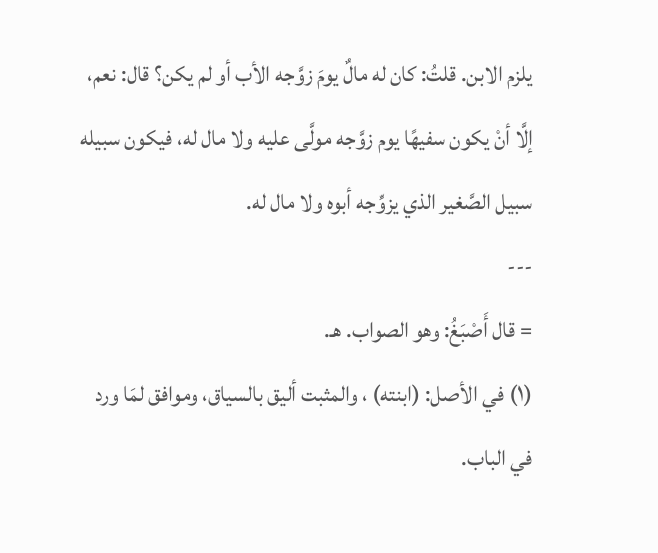يلزم الابن. قلتُ: كان له مالٌ يومَ زوَّجه الأب أو لم يكن؟ قال: نعم، إلَّا أنْ يكون سفيهًا يوم زوَّجه مولَّى عليه ولا مال له، فيكون سبيله سبيل الصَّغير الذي يزوِّجه أبوه ولا مال له.
---
= قال أَصْبَغُ: وهو الصواب. هـ.
(١) في الأصل: (ابنته) ، والمثبت أليق بالسياق، وموافق لمَا ورد في الباب.